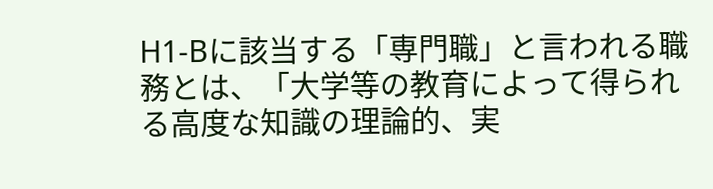H1-Bに該当する「専門職」と言われる職務とは、「大学等の教育によって得られる高度な知識の理論的、実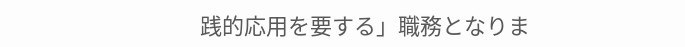践的応用を要する」職務となりま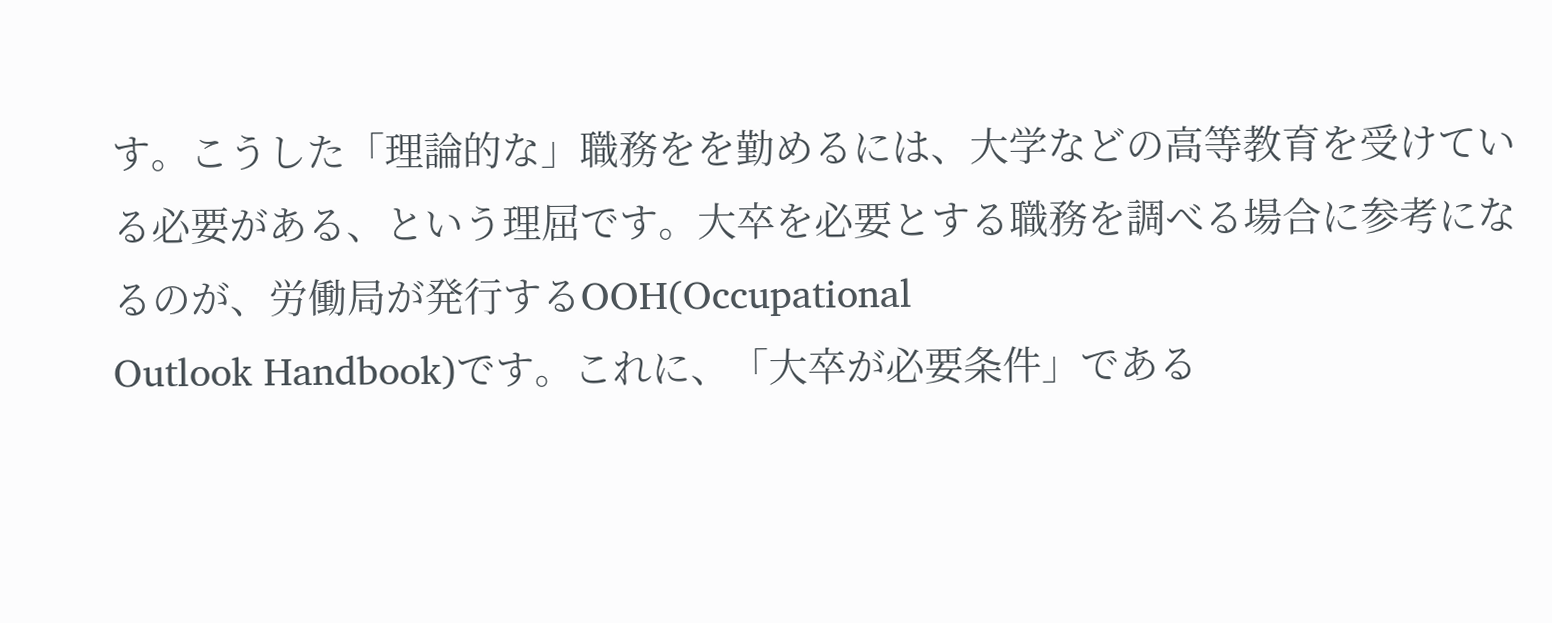す。こうした「理論的な」職務をを勤めるには、大学などの高等教育を受けている必要がある、という理屈です。大卒を必要とする職務を調べる場合に参考になるのが、労働局が発行するOOH(Occupational
Outlook Handbook)です。これに、「大卒が必要条件」である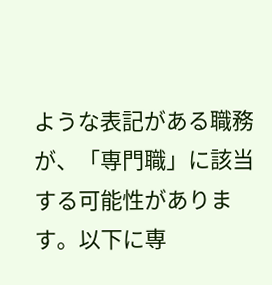ような表記がある職務が、「専門職」に該当する可能性があります。以下に専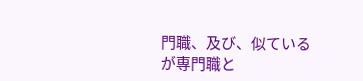門職、及び、似ているが専門職と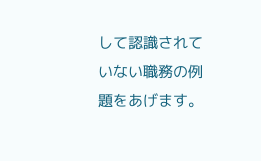して認識されていない職務の例題をあげます。